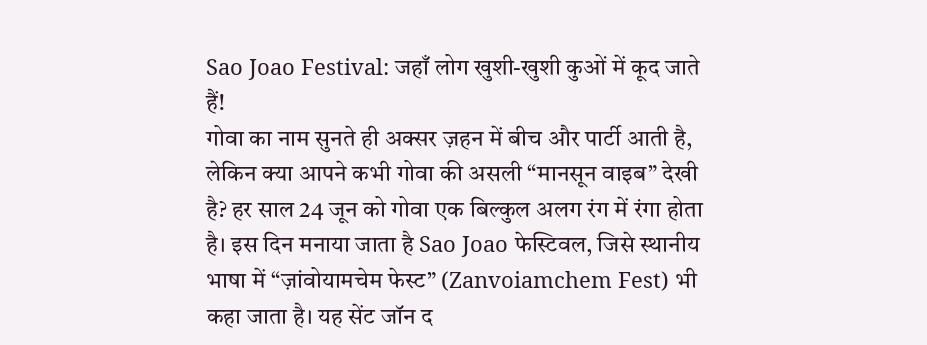Sao Joao Festival: जहाँ लोग खुशी-खुशी कुओं में कूद जाते हैं!
गोवा का नाम सुनते ही अक्सर ज़हन में बीच और पार्टी आती है, लेकिन क्या आपने कभी गोवा की असली “मानसून वाइब” देखी है? हर साल 24 जून को गोवा एक बिल्कुल अलग रंग में रंगा होता है। इस दिन मनाया जाता है Sao Joao फेस्टिवल, जिसे स्थानीय भाषा में “ज़ांवोयामचेम फेस्ट” (Zanvoiamchem Fest) भी कहा जाता है। यह सेंट जॉन द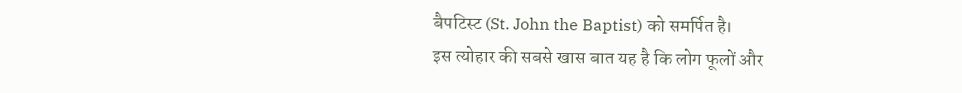बैपटिस्ट (St. John the Baptist) को समर्पित है।
इस त्योहार की सबसे खास बात यह है कि लोग फूलों और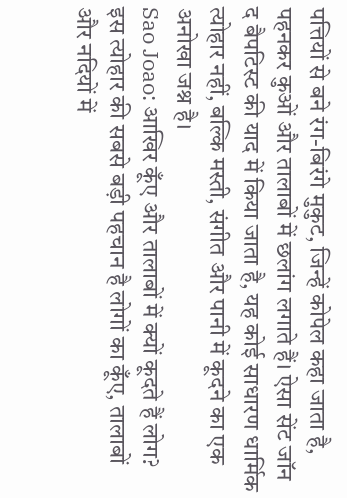पत्तियों से बने रंग-बिरंगे मुकुट, जिन्हें कोपेल कहा जाता है, पहनकर कुओं और तालाबों में छलांग लगाते हैं। ऐसा सेंट जॉन द बैपटिस्ट की याद में किया जाता है, यह कोई साधारण धार्मिक त्योहार नहीं, बल्कि मस्ती, संगीत और पानी में कूदने का एक अनोखा जश्न है।
Sao Joao: आखिर कूँए और तालाबों में क्यों कूदते हैं लोग?
इस त्योहार की सबसे बड़ी पहचान है लोगों का कूँए, तालाबों और नदियों में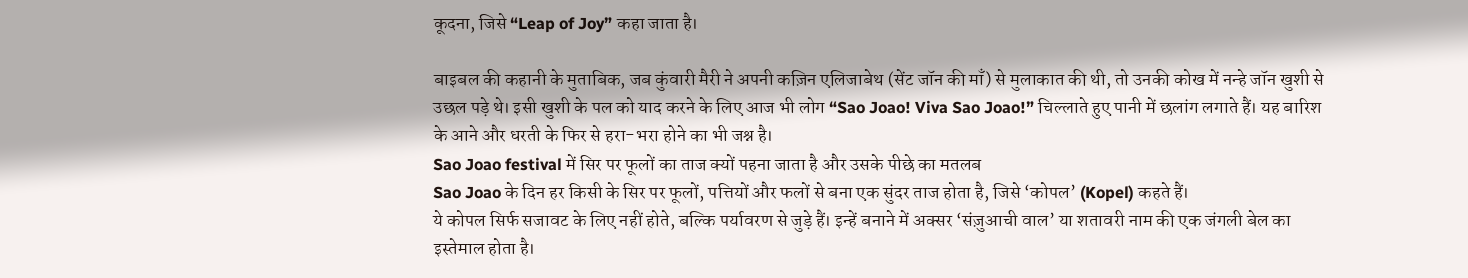कूदना, जिसे “Leap of Joy” कहा जाता है।

बाइबल की कहानी के मुताबिक, जब कुंवारी मैरी ने अपनी कज़िन एलिजाबेथ (सेंट जॉन की माँ) से मुलाकात की थी, तो उनकी कोख में नन्हे जॉन खुशी से उछल पड़े थे। इसी खुशी के पल को याद करने के लिए आज भी लोग “Sao Joao! Viva Sao Joao!” चिल्लाते हुए पानी में छलांग लगाते हैं। यह बारिश के आने और धरती के फिर से हरा-भरा होने का भी जश्न है।
Sao Joao festival में सिर पर फूलों का ताज क्यों पहना जाता है और उसके पीछे का मतलब
Sao Joao के दिन हर किसी के सिर पर फूलों, पत्तियों और फलों से बना एक सुंदर ताज होता है, जिसे ‘कोपल’ (Kopel) कहते हैं।
ये कोपल सिर्फ सजावट के लिए नहीं होते, बल्कि पर्यावरण से जुड़े हैं। इन्हें बनाने में अक्सर ‘संज़ुआची वाल’ या शतावरी नाम की एक जंगली बेल का इस्तेमाल होता है।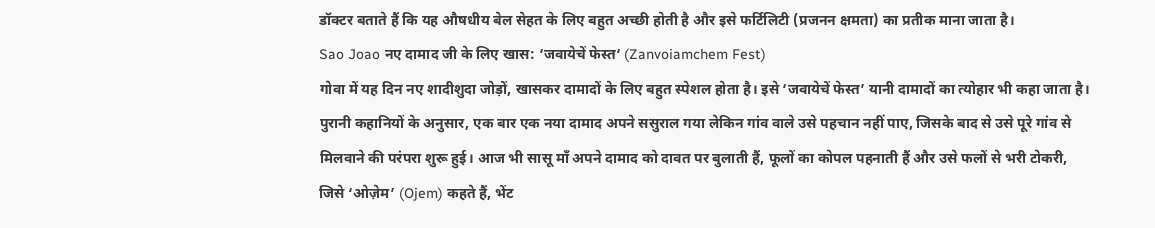डॉक्टर बताते हैं कि यह औषधीय बेल सेहत के लिए बहुत अच्छी होती है और इसे फर्टिलिटी (प्रजनन क्षमता) का प्रतीक माना जाता है।
Sao Joao नए दामाद जी के लिए खास: ‘जवायेचें फेस्त‘ (Zanvoiamchem Fest)
गोवा में यह दिन नए शादीशुदा जोड़ों, खासकर दामादों के लिए बहुत स्पेशल होता है। इसे ‘जवायेचें फेस्त’ यानी दामादों का त्योहार भी कहा जाता है।
पुरानी कहानियों के अनुसार, एक बार एक नया दामाद अपने ससुराल गया लेकिन गांव वाले उसे पहचान नहीं पाए, जिसके बाद से उसे पूरे गांव से मिलवाने की परंपरा शुरू हुई। आज भी सासू माँ अपने दामाद को दावत पर बुलाती हैं, फूलों का कोपल पहनाती हैं और उसे फलों से भरी टोकरी, जिसे ‘ओज़ेम’ (Ojem) कहते हैं, भेंट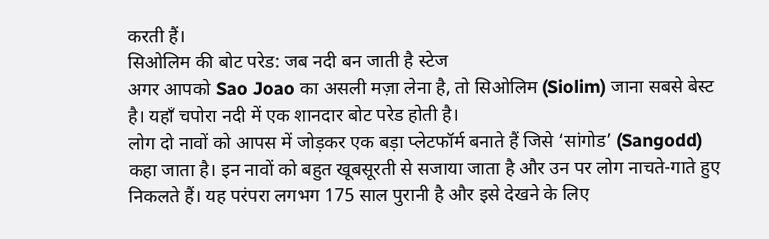करती हैं।
सिओलिम की बोट परेड: जब नदी बन जाती है स्टेज
अगर आपको Sao Joao का असली मज़ा लेना है, तो सिओलिम (Siolim) जाना सबसे बेस्ट है। यहाँ चपोरा नदी में एक शानदार बोट परेड होती है।
लोग दो नावों को आपस में जोड़कर एक बड़ा प्लेटफॉर्म बनाते हैं जिसे ‘सांगोड’ (Sangodd) कहा जाता है। इन नावों को बहुत खूबसूरती से सजाया जाता है और उन पर लोग नाचते-गाते हुए निकलते हैं। यह परंपरा लगभग 175 साल पुरानी है और इसे देखने के लिए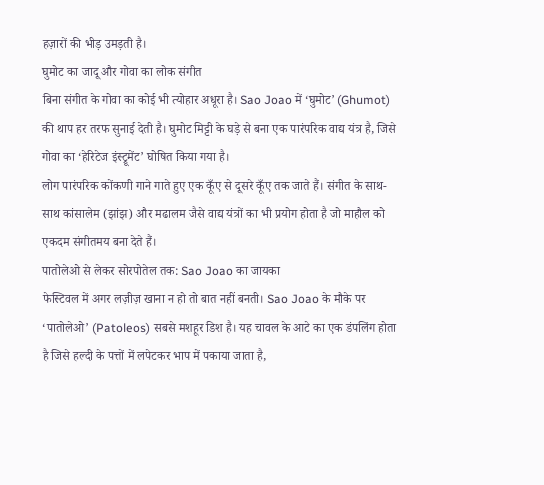हज़ारों की भीड़ उमड़ती है।
घुमोट का जादू और गोवा का लोक संगीत
बिना संगीत के गोवा का कोई भी त्योहार अधूरा है। Sao Joao में ‘घुमोट’ (Ghumot) की थाप हर तरफ सुनाई देती है। घुमोट मिट्टी के घड़े से बना एक पारंपरिक वाद्य यंत्र है, जिसे गोवा का ‘हेरिटेज इंस्ट्रूमेंट’ घोषित किया गया है।
लोग पारंपरिक कोंकणी गाने गाते हुए एक कूँए से दूसरे कूँए तक जाते हैं। संगीत के साथ-साथ कांसालेम (झांझ) और मढालम जैसे वाद्य यंत्रों का भी प्रयोग होता है जो माहौल को एकदम संगीतमय बना देते हैं।
पातोलेओ से लेकर सोरपोतेल तक: Sao Joao का जायका
फेस्टिवल में अगर लज़ीज़ खाना न हो तो बात नहीं बनती। Sao Joao के मौके पर ‘पातोलेओ’ (Patoleos) सबसे मशहूर डिश है। यह चावल के आटे का एक डंपलिंग होता है जिसे हल्दी के पत्तों में लपेटकर भाप में पकाया जाता है,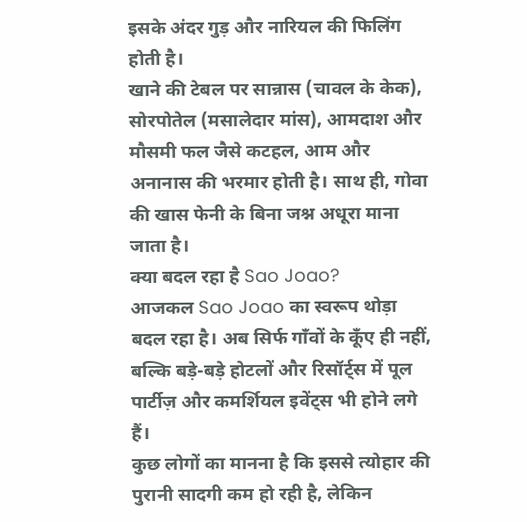इसके अंदर गुड़ और नारियल की फिलिंग होती है।
खाने की टेबल पर सान्नास (चावल के केक), सोरपोतेल (मसालेदार मांस), आमदाश और मौसमी फल जैसे कटहल, आम और अनानास की भरमार होती है। साथ ही, गोवा की खास फेनी के बिना जश्न अधूरा माना जाता है।
क्या बदल रहा है Sao Joao?
आजकल Sao Joao का स्वरूप थोड़ा बदल रहा है। अब सिर्फ गाँवों के कूँए ही नहीं, बल्कि बड़े-बड़े होटलों और रिसॉर्ट्स में पूल पार्टीज़ और कमर्शियल इवेंट्स भी होने लगे हैं।
कुछ लोगों का मानना है कि इससे त्योहार की पुरानी सादगी कम हो रही है, लेकिन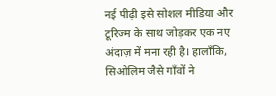नई पीढ़ी इसे सोशल मीडिया और टूरिज्म के साथ जोड़कर एक नए अंदाज़ में मना रही है। हालाँकि, सिओलिम जैसे गाँवों ने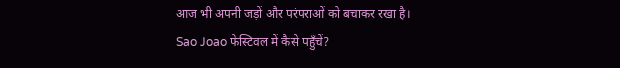आज भी अपनी जड़ों और परंपराओं को बचाकर रखा है।
Sao Joao फेस्टिवल में कैसे पहुँचें?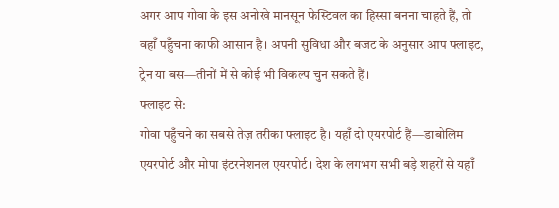अगर आप गोवा के इस अनोखे मानसून फेस्टिवल का हिस्सा बनना चाहते हैं, तो वहाँ पहुँचना काफी आसान है। अपनी सुविधा और बजट के अनुसार आप फ्लाइट, ट्रेन या बस—तीनों में से कोई भी विकल्प चुन सकते हैं।
फ्लाइट से:
गोवा पहुँचने का सबसे तेज़ तरीका फ्लाइट है। यहाँ दो एयरपोर्ट हैं—डाबोलिम एयरपोर्ट और मोपा इंटरनेशनल एयरपोर्ट। देश के लगभग सभी बड़े शहरों से यहाँ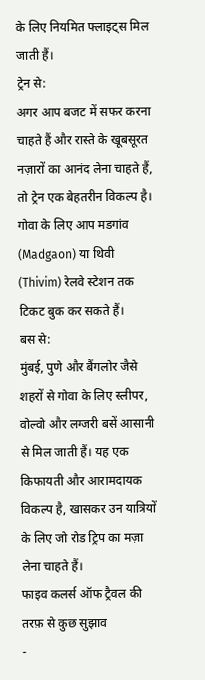के लिए नियमित फ्लाइट्स मिल जाती हैं।
ट्रेन से:
अगर आप बजट में सफर करना चाहते हैं और रास्ते के खूबसूरत नज़ारों का आनंद लेना चाहते हैं, तो ट्रेन एक बेहतरीन विकल्प है। गोवा के लिए आप मडगांव (Madgaon) या थिवी (Thivim) रेलवे स्टेशन तक टिकट बुक कर सकते हैं।
बस से:
मुंबई, पुणे और बैंगलोर जैसे शहरों से गोवा के लिए स्लीपर, वोल्वो और लग्जरी बसें आसानी से मिल जाती हैं। यह एक किफायती और आरामदायक विकल्प है, खासकर उन यात्रियों के लिए जो रोड ट्रिप का मज़ा लेना चाहते हैं।
फाइव कलर्स ऑफ ट्रैवल की तरफ़ से कुछ सुझाव
-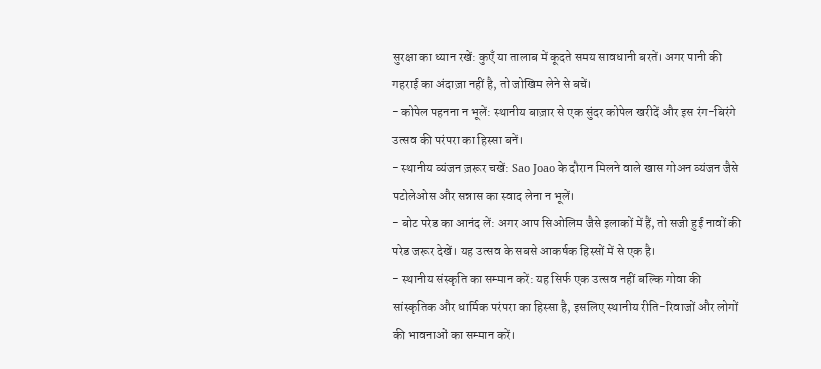सुरक्षा का ध्यान रखें: कुएँ या तालाब में कूदते समय सावधानी बरतें। अगर पानी की गहराई का अंदाज़ा नहीं है, तो जोखिम लेने से बचें।
- कोपेल पहनना न भूलें: स्थानीय बाज़ार से एक सुंदर कोपेल खरीदें और इस रंग-बिरंगे उत्सव की परंपरा का हिस्सा बनें।
- स्थानीय व्यंजन ज़रूर चखें: Sao Joao के दौरान मिलने वाले खास गोअन व्यंजन जैसे पटोलेओस और सन्नास का स्वाद लेना न भूलें।
- बोट परेड का आनंद लें: अगर आप सिओलिम जैसे इलाकों में हैं, तो सजी हुई नावों की परेड जरूर देखें। यह उत्सव के सबसे आकर्षक हिस्सों में से एक है।
- स्थानीय संस्कृति का सम्मान करें: यह सिर्फ एक उत्सव नहीं बल्कि गोवा की सांस्कृतिक और धार्मिक परंपरा का हिस्सा है, इसलिए स्थानीय रीति-रिवाजों और लोगों की भावनाओं का सम्मान करें।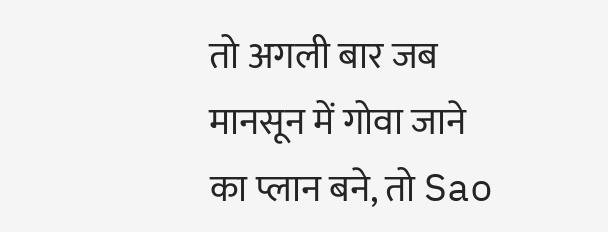तो अगली बार जब मानसून में गोवा जाने का प्लान बने, तो Sao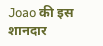Joao की इस शानदार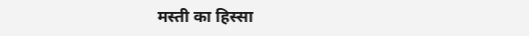मस्ती का हिस्सा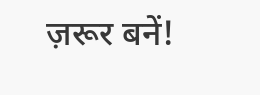ज़रूर बनें!